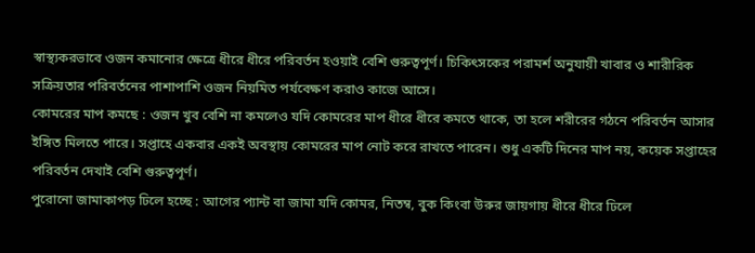স্বাস্থ্যকরভাবে ওজন কমানোর ক্ষেত্রে ধীরে ধীরে পরিবর্তন হওয়াই বেশি গুরুত্বপূর্ণ। চিকিৎসকের পরামর্শ অনুযায়ী খাবার ও শারীরিক সক্রিয়তার পরিবর্তনের পাশাপাশি ওজন নিয়মিত পর্যবেক্ষণ করাও কাজে আসে।
কোমরের মাপ কমছে : ওজন খুব বেশি না কমলেও যদি কোমরের মাপ ধীরে ধীরে কমতে থাকে, তা হলে শরীরের গঠনে পরিবর্তন আসার ইঙ্গিত মিলতে পারে। সপ্তাহে একবার একই অবস্থায় কোমরের মাপ নোট করে রাখতে পারেন। শুধু একটি দিনের মাপ নয়, কয়েক সপ্তাহের পরিবর্তন দেখাই বেশি গুরুত্বপূর্ণ।
পুরোনো জামাকাপড় ঢিলে হচ্ছে : আগের প্যান্ট বা জামা যদি কোমর, নিতম্ব, বুক কিংবা উরুর জায়গায় ধীরে ধীরে ঢিলে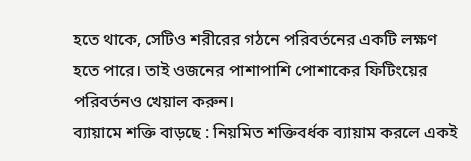হতে থাকে, সেটিও শরীরের গঠনে পরিবর্তনের একটি লক্ষণ হতে পারে। তাই ওজনের পাশাপাশি পোশাকের ফিটিংয়ের পরিবর্তনও খেয়াল করুন।
ব্যায়ামে শক্তি বাড়ছে : নিয়মিত শক্তিবর্ধক ব্যায়াম করলে একই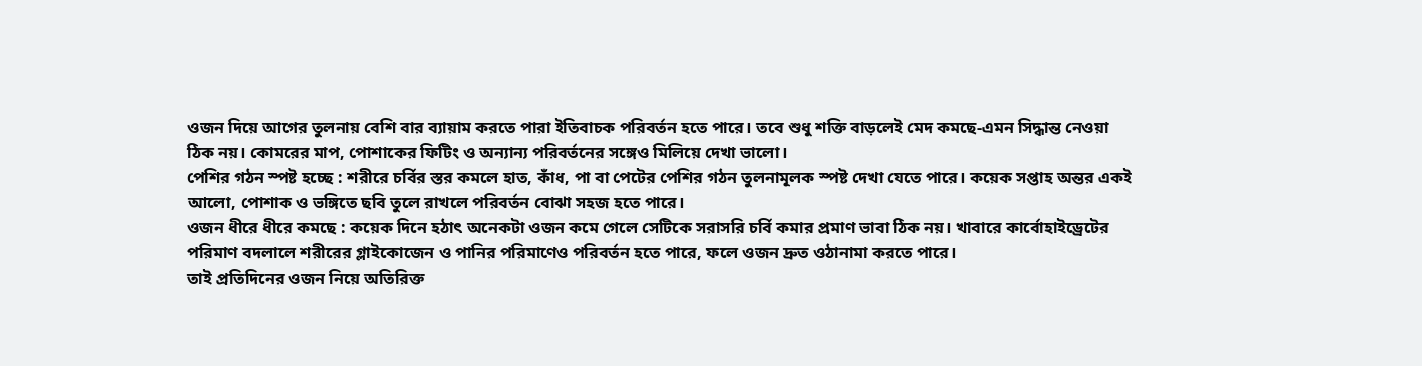ওজন দিয়ে আগের তুলনায় বেশি বার ব্যায়াম করতে পারা ইতিবাচক পরিবর্তন হতে পারে। তবে শুধু শক্তি বাড়লেই মেদ কমছে-এমন সিদ্ধান্ত নেওয়া ঠিক নয়। কোমরের মাপ, পোশাকের ফিটিং ও অন্যান্য পরিবর্তনের সঙ্গেও মিলিয়ে দেখা ভালো।
পেশির গঠন স্পষ্ট হচ্ছে : শরীরে চর্বির স্তর কমলে হাত, কাঁধ, পা বা পেটের পেশির গঠন তুলনামূলক স্পষ্ট দেখা যেতে পারে। কয়েক সপ্তাহ অন্তর একই আলো, পোশাক ও ভঙ্গিতে ছবি তুলে রাখলে পরিবর্তন বোঝা সহজ হতে পারে।
ওজন ধীরে ধীরে কমছে : কয়েক দিনে হঠাৎ অনেকটা ওজন কমে গেলে সেটিকে সরাসরি চর্বি কমার প্রমাণ ভাবা ঠিক নয়। খাবারে কার্বোহাইড্রেটের পরিমাণ বদলালে শরীরের গ্লাইকোজেন ও পানির পরিমাণেও পরিবর্তন হতে পারে, ফলে ওজন দ্রুত ওঠানামা করতে পারে।
তাই প্রতিদিনের ওজন নিয়ে অতিরিক্ত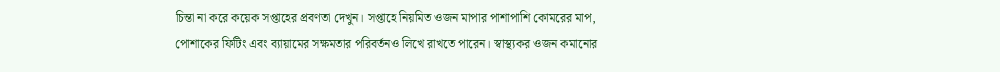চিন্তা না করে কয়েক সপ্তাহের প্রবণতা দেখুন। সপ্তাহে নিয়মিত ওজন মাপার পাশাপাশি কোমরের মাপ, পোশাকের ফিটিং এবং ব্যায়ামের সক্ষমতার পরিবর্তনও লিখে রাখতে পারেন। স্বাস্থ্যকর ওজন কমানোর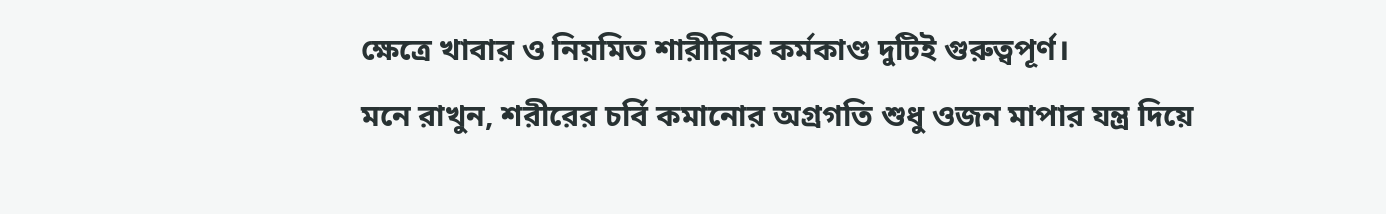ক্ষেত্রে খাবার ও নিয়মিত শারীরিক কর্মকাণ্ড দুটিই গুরুত্বপূর্ণ।
মনে রাখুন, শরীরের চর্বি কমানোর অগ্রগতি শুধু ওজন মাপার যন্ত্র দিয়ে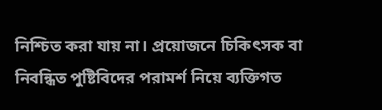নিশ্চিত করা যায় না। প্রয়োজনে চিকিৎসক বা নিবন্ধিত পুষ্টিবিদের পরামর্শ নিয়ে ব্যক্তিগত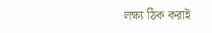লক্ষ্য ঠিক করাই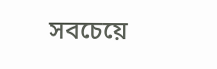সবচেয়ে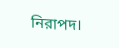নিরাপদ।